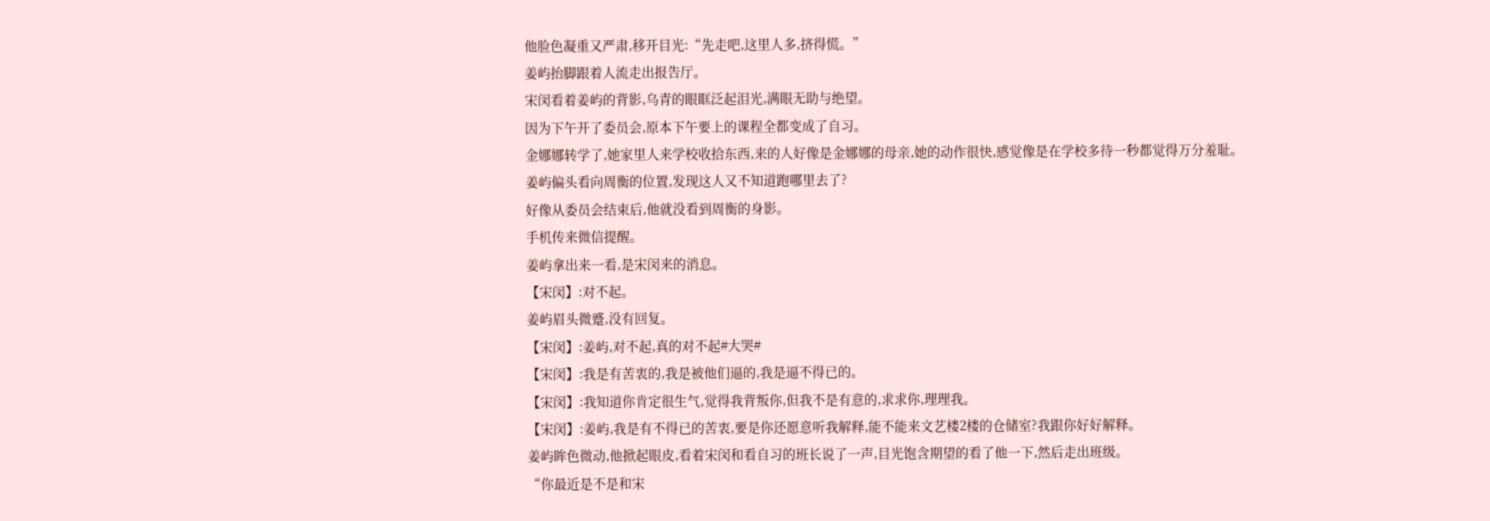他脸色凝重又严肃,移开目光:“先走吧,这里人多,挤得慌。”
姜屿抬脚跟着人流走出报告厅。
宋闵看着姜屿的背影,乌青的眼眶泛起泪光,满眼无助与绝望。
因为下午开了委员会,原本下午要上的课程全都变成了自习。
金娜娜转学了,她家里人来学校收拾东西,来的人好像是金娜娜的母亲,她的动作很快,感觉像是在学校多待一秒都觉得万分羞耻。
姜屿偏头看向周衡的位置,发现这人又不知道跑哪里去了?
好像从委员会结束后,他就没看到周衡的身影。
手机传来微信提醒。
姜屿拿出来一看,是宋闵来的消息。
【宋闵】:对不起。
姜屿眉头微蹙,没有回复。
【宋闵】:姜屿,对不起,真的对不起#大哭#
【宋闵】:我是有苦衷的,我是被他们逼的,我是逼不得已的。
【宋闵】:我知道你肯定很生气,觉得我背叛你,但我不是有意的,求求你,理理我。
【宋闵】:姜屿,我是有不得已的苦衷,要是你还愿意听我解释,能不能来文艺楼2楼的仓储室?我跟你好好解释。
姜屿眸色微动,他掀起眼皮,看着宋闵和看自习的班长说了一声,目光饱含期望的看了他一下,然后走出班级。
“你最近是不是和宋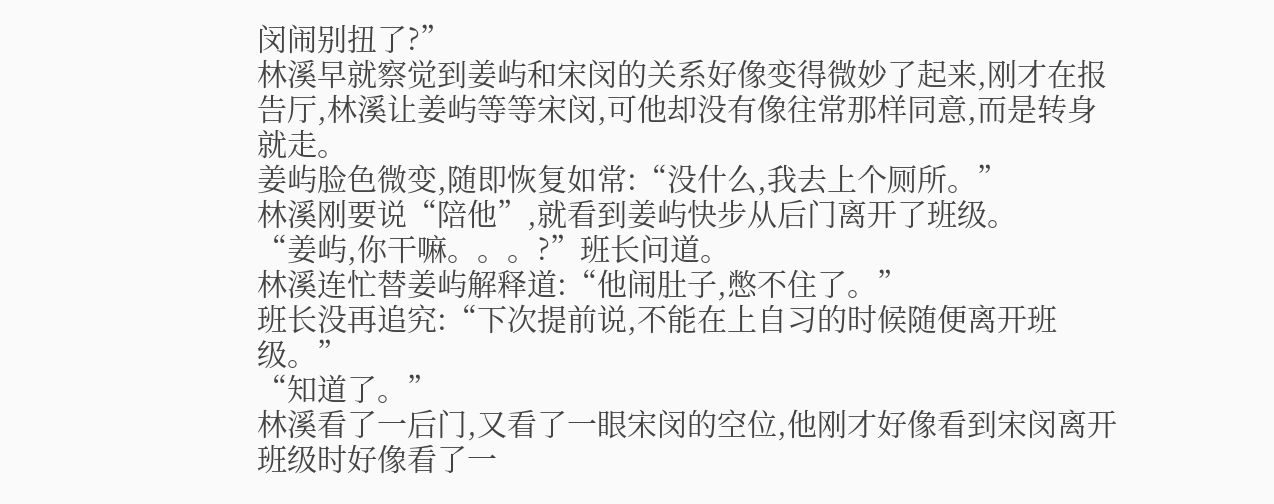闵闹别扭了?”
林溪早就察觉到姜屿和宋闵的关系好像变得微妙了起来,刚才在报告厅,林溪让姜屿等等宋闵,可他却没有像往常那样同意,而是转身就走。
姜屿脸色微变,随即恢复如常:“没什么,我去上个厕所。”
林溪刚要说“陪他”,就看到姜屿快步从后门离开了班级。
“姜屿,你干嘛。。。?”班长问道。
林溪连忙替姜屿解释道:“他闹肚子,憋不住了。”
班长没再追究:“下次提前说,不能在上自习的时候随便离开班级。”
“知道了。”
林溪看了一后门,又看了一眼宋闵的空位,他刚才好像看到宋闵离开班级时好像看了一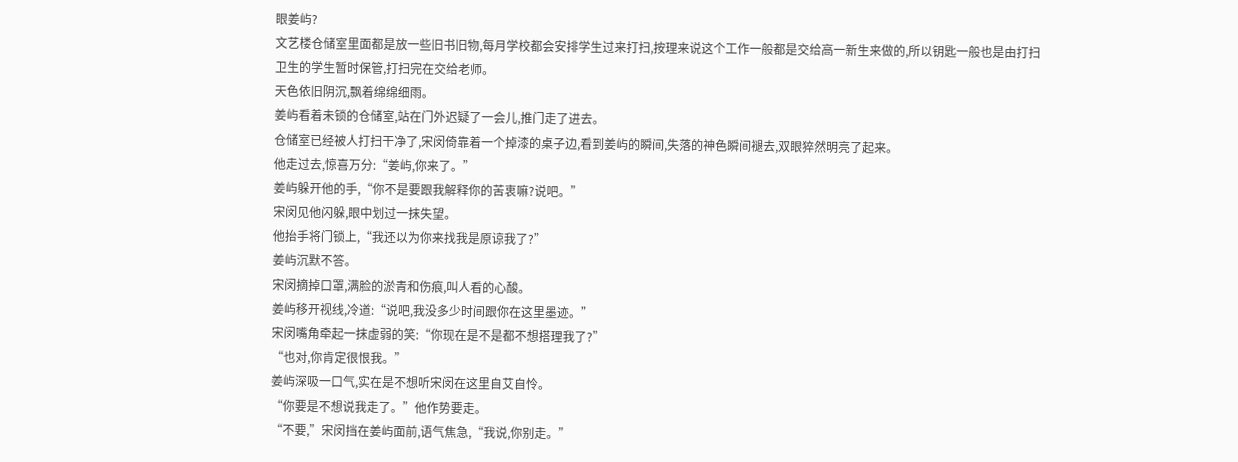眼姜屿?
文艺楼仓储室里面都是放一些旧书旧物,每月学校都会安排学生过来打扫,按理来说这个工作一般都是交给高一新生来做的,所以钥匙一般也是由打扫卫生的学生暂时保管,打扫完在交给老师。
天色依旧阴沉,飘着绵绵细雨。
姜屿看着未锁的仓储室,站在门外迟疑了一会儿,推门走了进去。
仓储室已经被人打扫干净了,宋闵倚靠着一个掉漆的桌子边,看到姜屿的瞬间,失落的神色瞬间褪去,双眼猝然明亮了起来。
他走过去,惊喜万分:“姜屿,你来了。”
姜屿躲开他的手,“你不是要跟我解释你的苦衷嘛?说吧。”
宋闵见他闪躲,眼中划过一抹失望。
他抬手将门锁上,“我还以为你来找我是原谅我了?”
姜屿沉默不答。
宋闵摘掉口罩,满脸的淤青和伤痕,叫人看的心酸。
姜屿移开视线,冷道:“说吧,我没多少时间跟你在这里墨迹。”
宋闵嘴角牵起一抹虚弱的笑:“你现在是不是都不想搭理我了?”
“也对,你肯定很恨我。”
姜屿深吸一口气,实在是不想听宋闵在这里自艾自怜。
“你要是不想说我走了。”他作势要走。
“不要,”宋闵挡在姜屿面前,语气焦急,“我说,你别走。”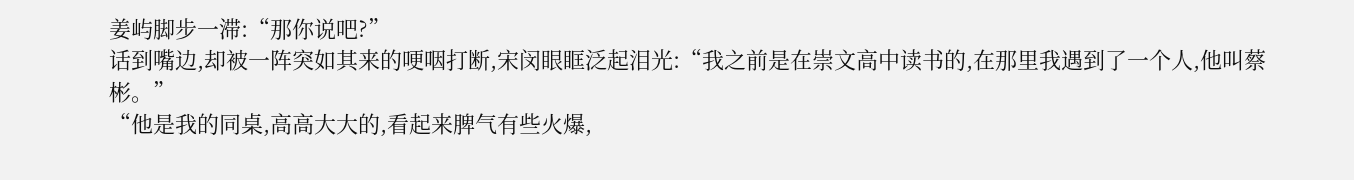姜屿脚步一滞:“那你说吧?”
话到嘴边,却被一阵突如其来的哽咽打断,宋闵眼眶泛起泪光:“我之前是在崇文高中读书的,在那里我遇到了一个人,他叫蔡彬。”
“他是我的同桌,高高大大的,看起来脾气有些火爆,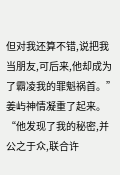但对我还算不错,说把我当朋友,可后来,他却成为了霸凌我的罪魁祸首。”
姜屿神情凝重了起来。
“他发现了我的秘密,并公之于众,联合许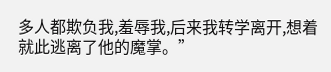多人都欺负我,羞辱我,后来我转学离开,想着就此逃离了他的魔掌。”